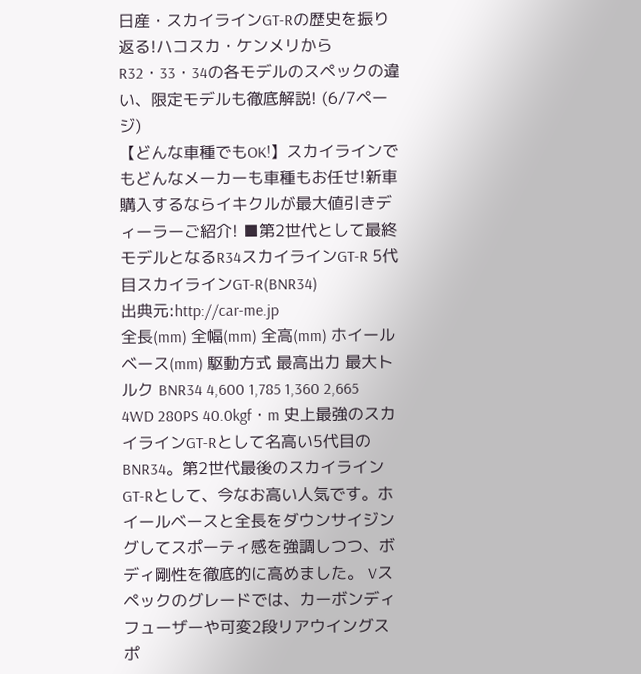日産・スカイラインGT-Rの歴史を振り返る!ハコスカ・ケンメリからR32・33・34の各モデルのスペックの違い、限定モデルも徹底解説! (6/7ページ)
【どんな車種でもOK!】スカイラインでもどんなメーカーも車種もお任せ!新車購入するならイキクルが最大値引きディーラーご紹介! ■第2世代として最終モデルとなるR34スカイラインGT-R 5代目スカイラインGT-R(BNR34)
出典元:http://car-me.jp
全長(mm) 全幅(mm) 全高(mm) ホイールベース(mm) 駆動方式 最高出力 最大トルク BNR34 4,600 1,785 1,360 2,665 4WD 280PS 40.0kgf・m 史上最強のスカイラインGT-Rとして名高い5代目のBNR34。第2世代最後のスカイラインGT-Rとして、今なお高い人気です。ホイールベースと全長をダウンサイジングしてスポーティ感を強調しつつ、ボディ剛性を徹底的に高めました。 Vスペックのグレードでは、カーボンディフューザーや可変2段リアウイングスポ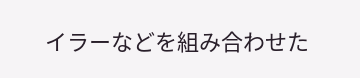イラーなどを組み合わせた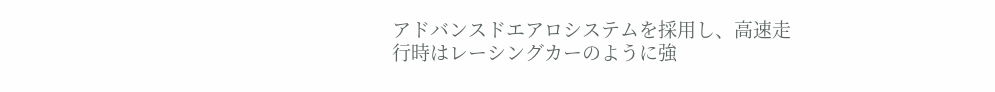アドバンスドエアロシステムを採用し、高速走行時はレーシングカーのように強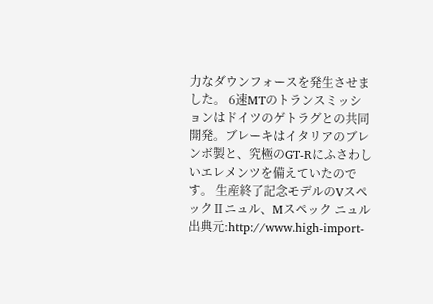力なダウンフォースを発生させました。 6速MTのトランスミッションはドイツのゲトラグとの共同開発。ブレーキはイタリアのブレンボ製と、究極のGT-Rにふさわしいエレメンツを備えていたのです。 生産終了記念モデルのVスペックⅡニュル、Mスペック ニュル出典元:http://www.high-import-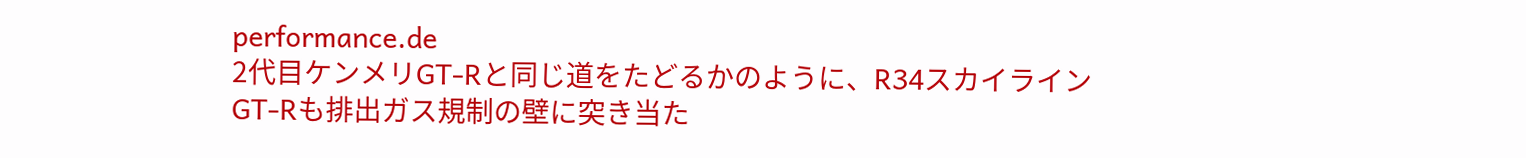performance.de
2代目ケンメリGT-Rと同じ道をたどるかのように、R34スカイラインGT-Rも排出ガス規制の壁に突き当た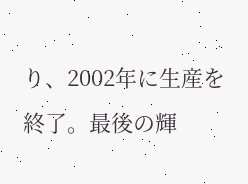り、2002年に生産を終了。最後の輝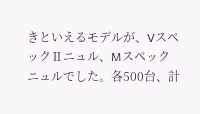きといえるモデルが、VスペックⅡニュル、Mスペック ニュルでした。各500台、計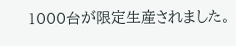1000台が限定生産されました。